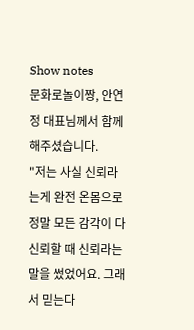Show notes
문화로놀이짱, 안연정 대표님께서 함께해주셨습니다.
"저는 사실 신뢰라는게 완전 온몸으로 정말 모든 감각이 다 신뢰할 때 신뢰라는 말을 썼었어요. 그래서 믿는다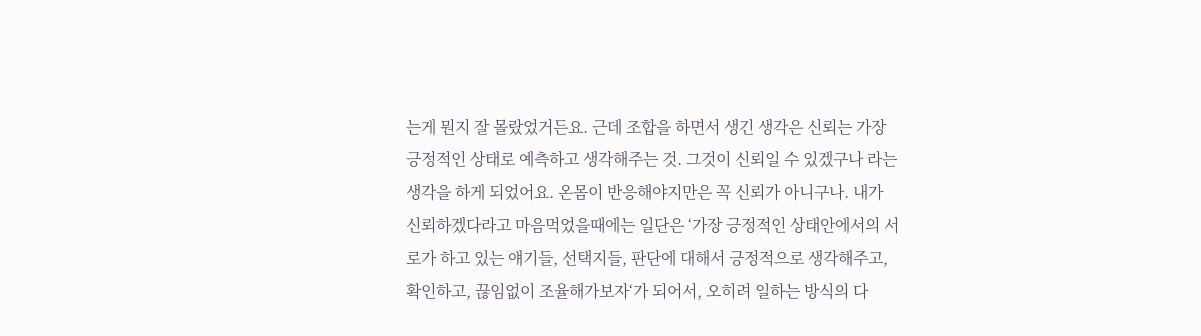는게 뭔지 잘 몰랐었거든요. 근데 조합을 하면서 생긴 생각은 신뢰는 가장 긍정적인 상태로 예측하고 생각해주는 것. 그것이 신뢰일 수 있겠구나 라는 생각을 하게 되었어요. 온몸이 반응해야지만은 꼭 신뢰가 아니구나. 내가 신뢰하겠다라고 마음먹었을때에는 일단은 ‘가장 긍정적인 상태안에서의 서로가 하고 있는 얘기들, 선택지들, 판단에 대해서 긍정적으로 생각해주고, 확인하고, 끊임없이 조율해가보자‘가 되어서, 오히려 일하는 방식의 다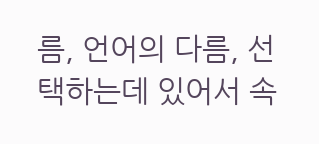름, 언어의 다름, 선택하는데 있어서 속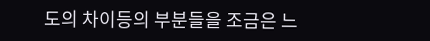도의 차이등의 부분들을 조금은 느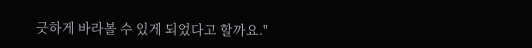긋하게 바라볼 수 있게 되었다고 할까요."